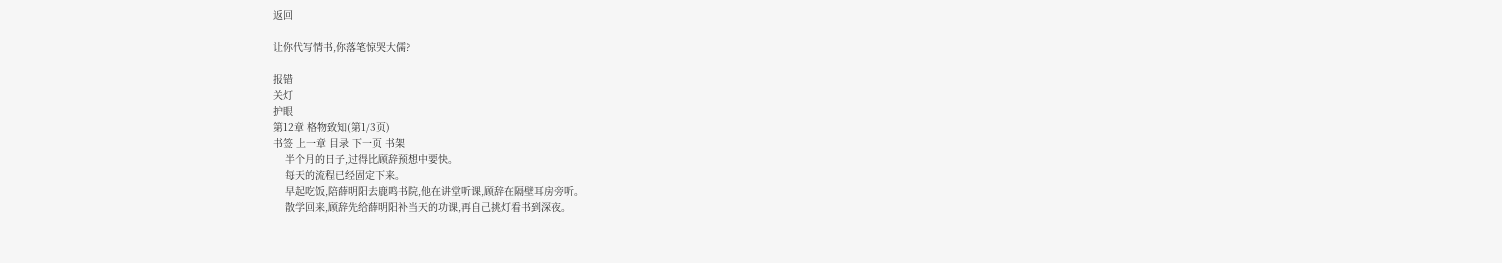返回

让你代写情书,你落笔惊哭大儒?

报错
关灯
护眼
第12章 格物致知(第1/3页)
书签 上一章 目录 下一页 书架
    半个月的日子,过得比顾辞预想中要快。
    每天的流程已经固定下来。
    早起吃饭,陪薛明阳去鹿鸣书院,他在讲堂听课,顾辞在隔壁耳房旁听。
    散学回来,顾辞先给薛明阳补当天的功课,再自己挑灯看书到深夜。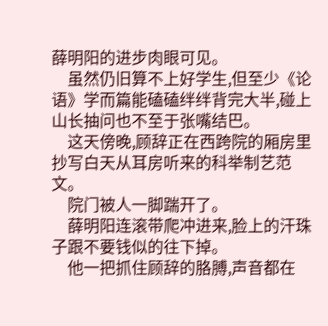薛明阳的进步肉眼可见。
    虽然仍旧算不上好学生,但至少《论语》学而篇能磕磕绊绊背完大半,碰上山长抽问也不至于张嘴结巴。
    这天傍晚,顾辞正在西跨院的厢房里抄写白天从耳房听来的科举制艺范文。
    院门被人一脚踹开了。
    薛明阳连滚带爬冲进来,脸上的汗珠子跟不要钱似的往下掉。
    他一把抓住顾辞的胳膊,声音都在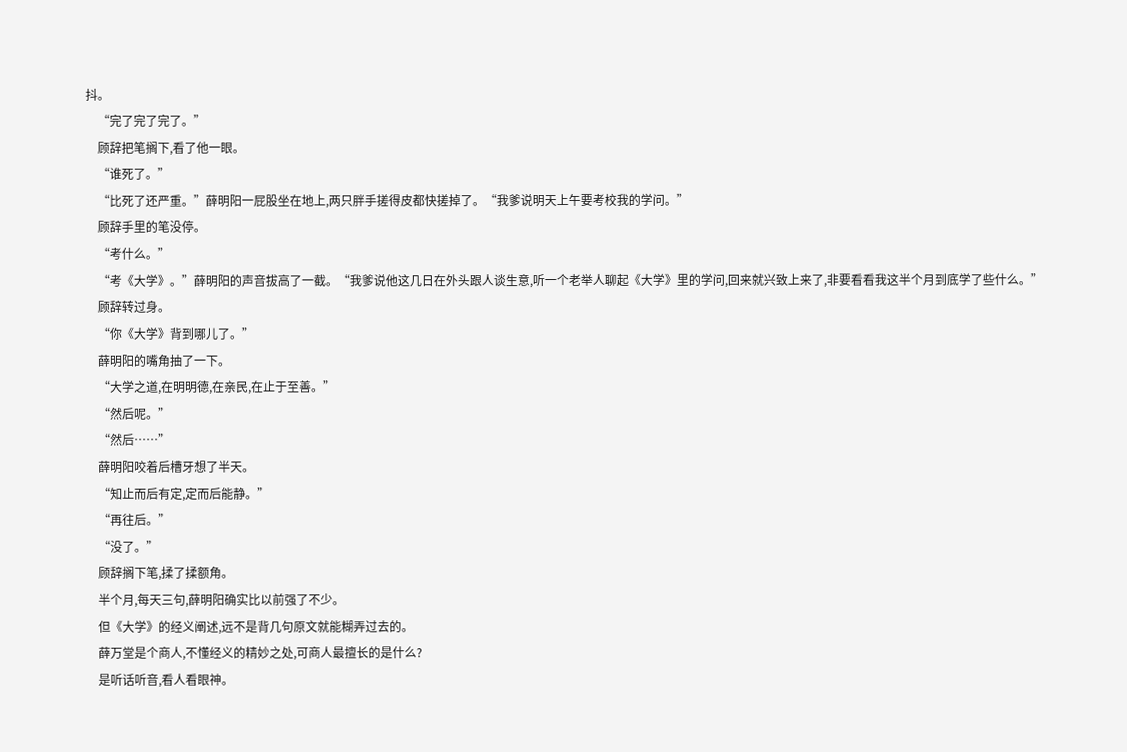抖。
    “完了完了完了。”
    顾辞把笔搁下,看了他一眼。
    “谁死了。”
    “比死了还严重。”薛明阳一屁股坐在地上,两只胖手搓得皮都快搓掉了。“我爹说明天上午要考校我的学问。”
    顾辞手里的笔没停。
    “考什么。”
    “考《大学》。”薛明阳的声音拔高了一截。“我爹说他这几日在外头跟人谈生意,听一个老举人聊起《大学》里的学问,回来就兴致上来了,非要看看我这半个月到底学了些什么。”
    顾辞转过身。
    “你《大学》背到哪儿了。”
    薛明阳的嘴角抽了一下。
    “大学之道,在明明德,在亲民,在止于至善。”
    “然后呢。”
    “然后……”
    薛明阳咬着后槽牙想了半天。
    “知止而后有定,定而后能静。”
    “再往后。”
    “没了。”
    顾辞搁下笔,揉了揉额角。
    半个月,每天三句,薛明阳确实比以前强了不少。
    但《大学》的经义阐述,远不是背几句原文就能糊弄过去的。
    薛万堂是个商人,不懂经义的精妙之处,可商人最擅长的是什么?
    是听话听音,看人看眼神。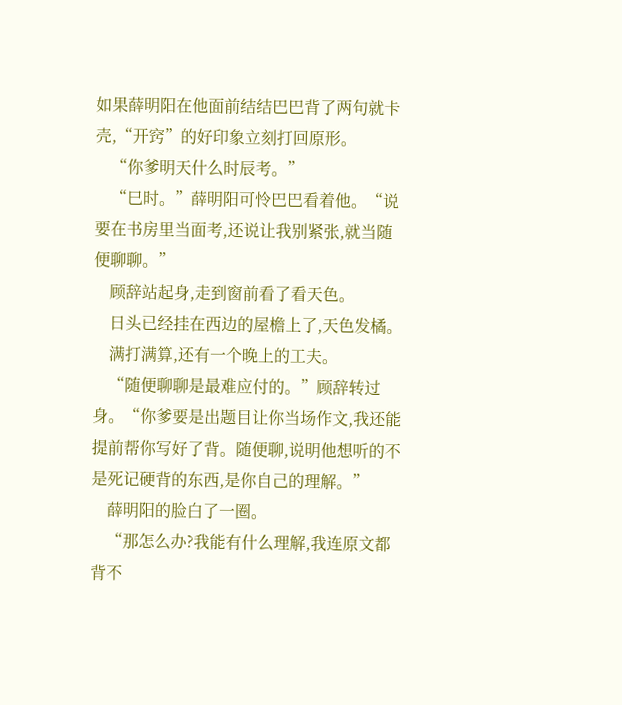如果薛明阳在他面前结结巴巴背了两句就卡壳,“开窍”的好印象立刻打回原形。
    “你爹明天什么时辰考。”
    “巳时。”薛明阳可怜巴巴看着他。“说要在书房里当面考,还说让我别紧张,就当随便聊聊。”
    顾辞站起身,走到窗前看了看天色。
    日头已经挂在西边的屋檐上了,天色发橘。
    满打满算,还有一个晚上的工夫。
    “随便聊聊是最难应付的。”顾辞转过身。“你爹要是出题目让你当场作文,我还能提前帮你写好了背。随便聊,说明他想听的不是死记硬背的东西,是你自己的理解。”
    薛明阳的脸白了一圈。
    “那怎么办?我能有什么理解,我连原文都背不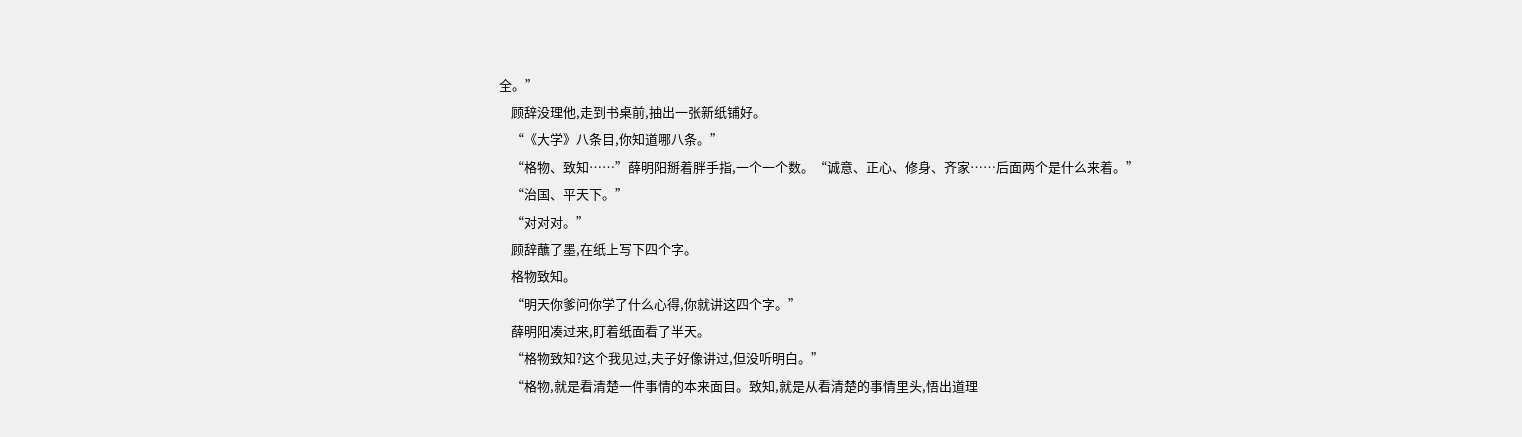全。”
    顾辞没理他,走到书桌前,抽出一张新纸铺好。
    “《大学》八条目,你知道哪八条。”
    “格物、致知……”薛明阳掰着胖手指,一个一个数。“诚意、正心、修身、齐家……后面两个是什么来着。”
    “治国、平天下。”
    “对对对。”
    顾辞蘸了墨,在纸上写下四个字。
    格物致知。
    “明天你爹问你学了什么心得,你就讲这四个字。”
    薛明阳凑过来,盯着纸面看了半天。
    “格物致知?这个我见过,夫子好像讲过,但没听明白。”
    “格物,就是看清楚一件事情的本来面目。致知,就是从看清楚的事情里头,悟出道理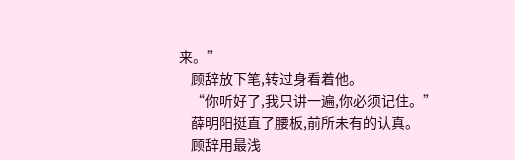来。”
    顾辞放下笔,转过身看着他。
    “你听好了,我只讲一遍,你必须记住。”
    薛明阳挺直了腰板,前所未有的认真。
    顾辞用最浅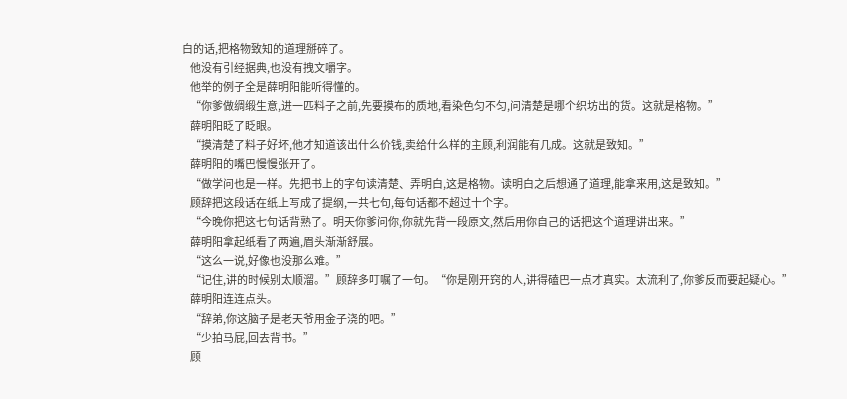白的话,把格物致知的道理掰碎了。
    他没有引经据典,也没有拽文嚼字。
    他举的例子全是薛明阳能听得懂的。
    “你爹做绸缎生意,进一匹料子之前,先要摸布的质地,看染色匀不匀,问清楚是哪个织坊出的货。这就是格物。”
    薛明阳眨了眨眼。
    “摸清楚了料子好坏,他才知道该出什么价钱,卖给什么样的主顾,利润能有几成。这就是致知。”
    薛明阳的嘴巴慢慢张开了。
    “做学问也是一样。先把书上的字句读清楚、弄明白,这是格物。读明白之后想通了道理,能拿来用,这是致知。”
    顾辞把这段话在纸上写成了提纲,一共七句,每句话都不超过十个字。
    “今晚你把这七句话背熟了。明天你爹问你,你就先背一段原文,然后用你自己的话把这个道理讲出来。”
    薛明阳拿起纸看了两遍,眉头渐渐舒展。
    “这么一说,好像也没那么难。”
    “记住,讲的时候别太顺溜。”顾辞多叮嘱了一句。“你是刚开窍的人,讲得磕巴一点才真实。太流利了,你爹反而要起疑心。”
    薛明阳连连点头。
    “辞弟,你这脑子是老天爷用金子浇的吧。”
    “少拍马屁,回去背书。”
    顾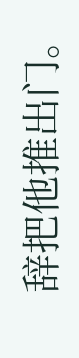辞把他推出门。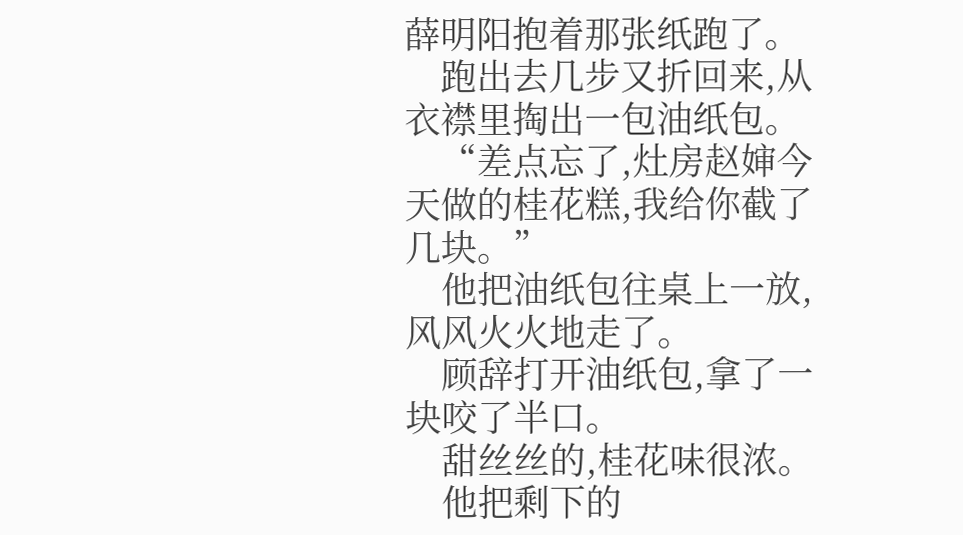薛明阳抱着那张纸跑了。
    跑出去几步又折回来,从衣襟里掏出一包油纸包。
    “差点忘了,灶房赵婶今天做的桂花糕,我给你截了几块。”
    他把油纸包往桌上一放,风风火火地走了。
    顾辞打开油纸包,拿了一块咬了半口。
    甜丝丝的,桂花味很浓。
    他把剩下的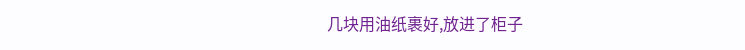几块用油纸裹好,放进了柜子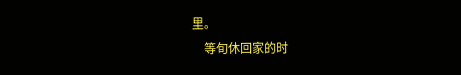里。
    等旬休回家的时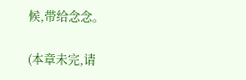候,带给念念。

(本章未完,请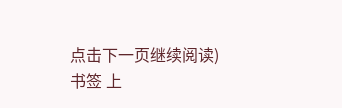点击下一页继续阅读)
书签 上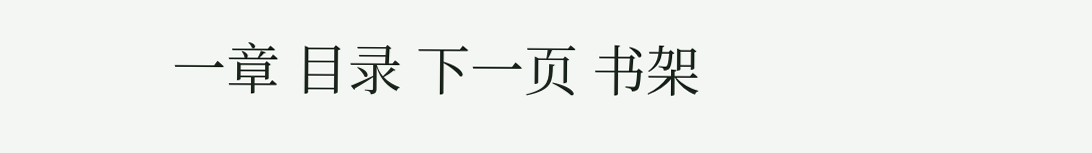一章 目录 下一页 书架